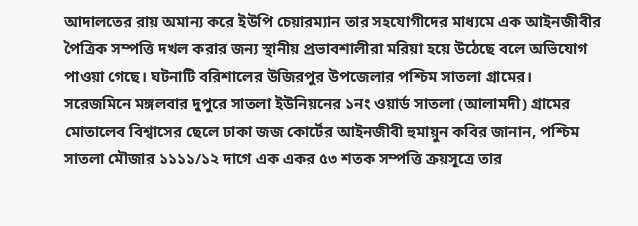আদালতের রায় অমান্য করে ইউপি চেয়ারম্যান তার সহযোগীদের মাধ্যমে এক আইনজীবীর পৈত্রিক সম্পত্তি দখল করার জন্য স্থানীয় প্রভাবশালীরা মরিয়া হয়ে উঠেছে বলে অভিযোগ পাওয়া গেছে। ঘটনাটি বরিশালের উজিরপুর উপজেলার পশ্চিম সাতলা গ্রামের।
সরেজমিনে মঙ্গলবার দুপুরে সাতলা ইউনিয়নের ১নং ওয়ার্ড সাতলা (আলামদী) গ্রামের মোতালেব বিশ্বাসের ছেলে ঢাকা জজ কোর্টের আইনজীবী হুমায়ুন কবির জানান, পশ্চিম সাতলা মৌজার ১১১১/১২ দাগে এক একর ৫৩ শতক সম্পত্তি ক্রয়সূত্রে তার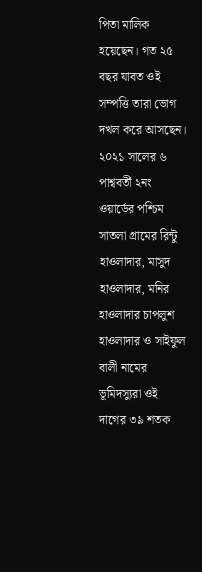পিতা মালিক হয়েছেন। গত ২৫ বছর যাবত ওই সম্পত্তি তারা ভোগ দখল করে আসছেন। ২০২১ সালের ৬ পাশ্ববর্তী ২নং ওয়ার্ডের পশ্চিম সাতলা গ্রামের রিন্টু হাওলাদার, মাসুদ হাওলাদার, মনির হাওলাদার চাপলুশ হাওলাদার ও সাইফুল বালী নামের ভূমিদস্যুরা ওই দাগের ৩৯ শতক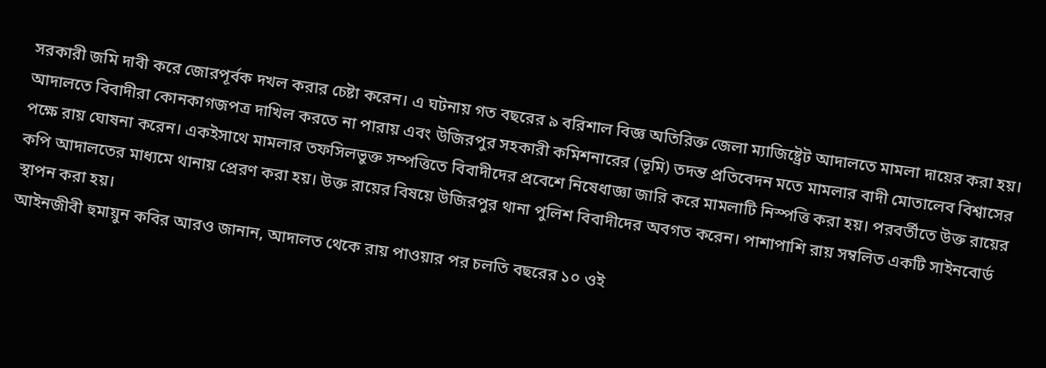সরকারী জমি দাবী করে জোরপূর্বক দখল করার চেষ্টা করেন। এ ঘটনায় গত বছরের ৯ বরিশাল বিজ্ঞ অতিরিক্ত জেলা ম্যাজিষ্ট্রেট আদালতে মামলা দায়ের করা হয়। আদালতে বিবাদীরা কোনকাগজপত্র দাখিল করতে না পারায় এবং উজিরপুর সহকারী কমিশনারের (ভূমি) তদন্ত প্রতিবেদন মতে মামলার বাদী মোতালেব বিশ্বাসের পক্ষে রায় ঘোষনা করেন। একইসাথে মামলার তফসিলভুক্ত সম্পত্তিতে বিবাদীদের প্রবেশে নিষেধাজ্ঞা জারি করে মামলাটি নিস্পত্তি করা হয়। পরবর্তীতে উক্ত রায়ের কপি আদালতের মাধ্যমে থানায় প্রেরণ করা হয়। উক্ত রায়ের বিষয়ে উজিরপুর থানা পুলিশ বিবাদীদের অবগত করেন। পাশাপাশি রায় সম্বলিত একটি সাইনবোর্ড স্থাপন করা হয়।
আইনজীবী হুমায়ুন কবির আরও জানান, আদালত থেকে রায় পাওয়ার পর চলতি বছরের ১০ ওই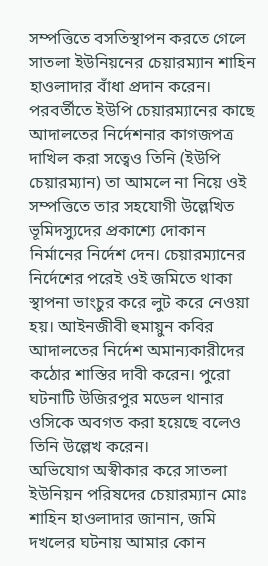সম্পত্তিতে বসতিস্থাপন করতে গেলে সাতলা ইউনিয়নের চেয়ারম্যান শাহিন হাওলাদার বাঁধা প্রদান করেন। পরবর্তীতে ইউপি চেয়ারম্যানের কাছে আদালতের নির্দেশনার কাগজপত্র দাখিল করা সত্বেও তিনি (ইউপি চেয়ারম্যান) তা আমলে না নিয়ে ওই সম্পত্তিতে তার সহযোগী উল্লেখিত ভূমিদস্যুদের প্রকাশ্যে দোকান নির্মানের নির্দেশ দেন। চেয়ারম্যানের নির্দেশের পরেই ওই জমিতে থাকা স্থাপনা ভাংচুর করে লুট করে নেওয়া হয়। আইনজীবী হুমায়ুন কবির আদালতের নির্দেশ অমান্যকারীদের কঠোর শাস্তির দাবী করেন। পুরো ঘটনাটি উজিরপুর মডেল থানার ওসিকে অবগত করা হয়েছে বলেও তিনি উল্লেখ করেন।
অভিযোগ অস্বীকার করে সাতলা ইউনিয়ন পরিষদের চেয়ারম্যান মোঃ শাহিন হাওলাদার জানান, জমি দখলের ঘটনায় আমার কোন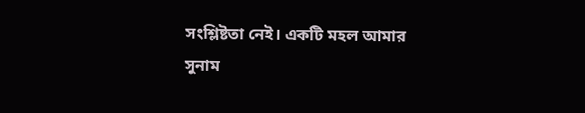সংশ্লিষ্টতা নেই। একটি মহল আমার সুনাম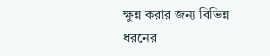ক্ষুন্ন করার জন্য বিভিন্ন ধরনের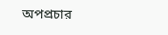অপপ্রচার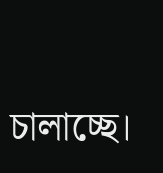চালাচ্ছে।